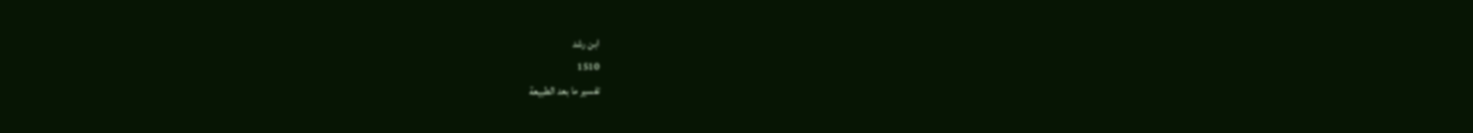ابن رشد
1510
تفسير ما بعد الطبيعة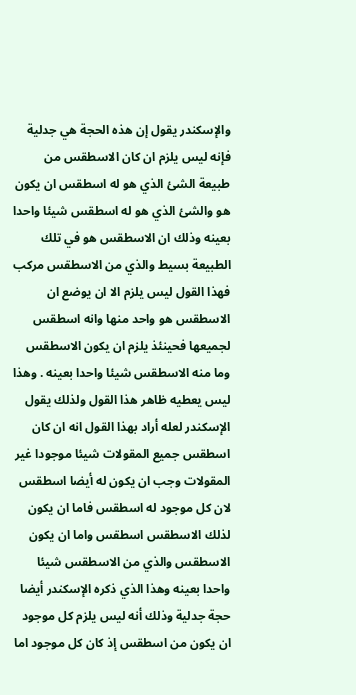والإسكندر يقول إن هذه الحجة هي جدلية فإنه ليس يلزم ان كان الاسطقس من طبيعة الشئ الذي هو له اسطقس ان يكون هو والشئ الذي هو له اسطقس شيئا واحدا بعينه وذلك ان الاسطقس هو في تلك الطبيعة بسيط والذي من الاسطقس مركب فهذا القول ليس يلزم الا ان يوضع ان الاسطقس هو واحد منها وانه اسطقس لجميعها فحينئذ يلزم ان يكون الاسطقس وما منه الاسطقس شيئا واحدا بعينه . وهذا ليس يعطيه ظاهر هذا القول ولذلك يقول الإسكندر لعله أراد بهذا القول انه ان كان اسطقس جميع المقولات شيئا موجودا غير المقولات وجب ان يكون له أيضا اسطقس لان كل موجود له اسطقس فاما ان يكون لذلك الاسطقس اسطقس واما ان يكون الاسطقس والذي من الاسطقس شيئا واحدا بعينه وهذا الذي ذكره الإسكندر أيضا حجة جدلية وذلك أنه ليس يلزم كل موجود ان يكون من اسطقس إذ كان كل موجود اما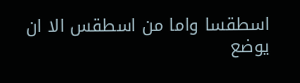اسطقسا واما من اسطقس الا ان يوضع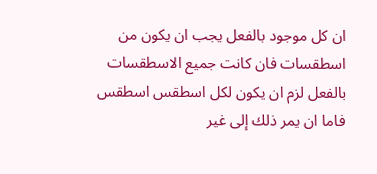ان كل موجود بالفعل يجب ان يكون من اسطقسات فان كانت جميع الاسطقسات بالفعل لزم ان يكون لكل اسطقس اسطقس فاما ان يمر ذلك إلى غير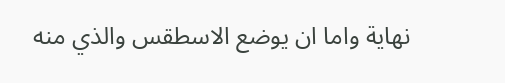نهاية واما ان يوضع الاسطقس والذي منه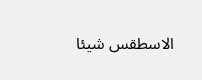الاسطقس شيئا